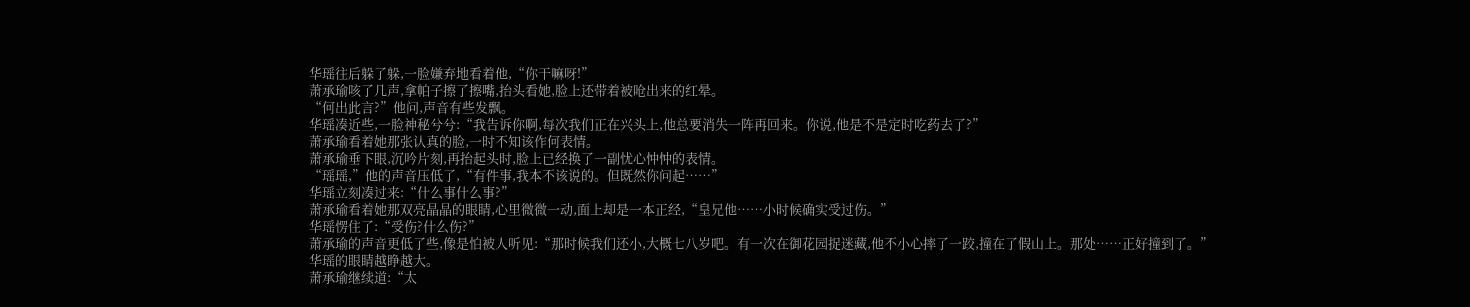华瑶往后躲了躲,一脸嫌弃地看着他,“你干嘛呀!”
萧承瑜咳了几声,拿帕子擦了擦嘴,抬头看她,脸上还带着被呛出来的红晕。
“何出此言?”他问,声音有些发飘。
华瑶凑近些,一脸神秘兮兮:“我告诉你啊,每次我们正在兴头上,他总要消失一阵再回来。你说,他是不是定时吃药去了?”
萧承瑜看着她那张认真的脸,一时不知该作何表情。
萧承瑜垂下眼,沉吟片刻,再抬起头时,脸上已经换了一副忧心忡忡的表情。
“瑶瑶,”他的声音压低了,“有件事,我本不该说的。但既然你问起……”
华瑶立刻凑过来:“什么事什么事?”
萧承瑜看着她那双亮晶晶的眼睛,心里微微一动,面上却是一本正经,“皇兄他……小时候确实受过伤。”
华瑶愣住了:“受伤?什么伤?”
萧承瑜的声音更低了些,像是怕被人听见:“那时候我们还小,大概七八岁吧。有一次在御花园捉迷藏,他不小心摔了一跤,撞在了假山上。那处……正好撞到了。”
华瑶的眼睛越睁越大。
萧承瑜继续道:“太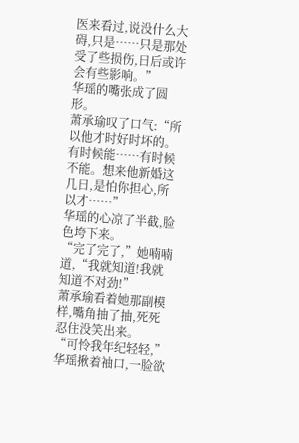医来看过,说没什么大碍,只是……只是那处受了些损伤,日后或许会有些影响。”
华瑶的嘴张成了圆形。
萧承瑜叹了口气:“所以他才时好时坏的。有时候能……有时候不能。想来他新婚这几日,是怕你担心,所以才……”
华瑶的心凉了半截,脸色垮下来。
“完了完了,”她喃喃道,“我就知道!我就知道不对劲!”
萧承瑜看着她那副模样,嘴角抽了抽,死死忍住没笑出来。
“可怜我年纪轻轻,”华瑶揪着袖口,一脸欲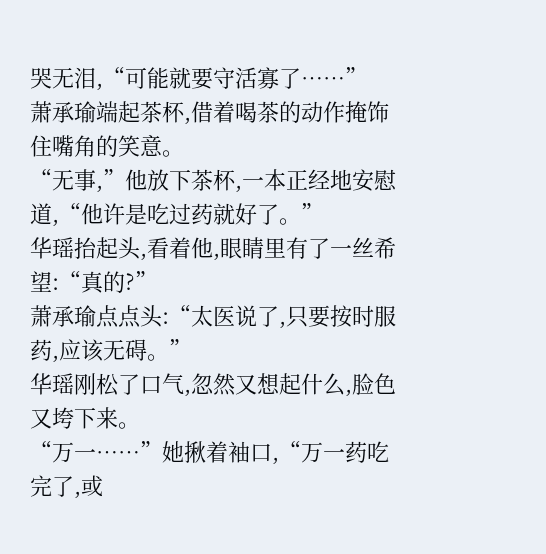哭无泪,“可能就要守活寡了……”
萧承瑜端起茶杯,借着喝茶的动作掩饰住嘴角的笑意。
“无事,”他放下茶杯,一本正经地安慰道,“他许是吃过药就好了。”
华瑶抬起头,看着他,眼睛里有了一丝希望:“真的?”
萧承瑜点点头:“太医说了,只要按时服药,应该无碍。”
华瑶刚松了口气,忽然又想起什么,脸色又垮下来。
“万一……”她揪着袖口,“万一药吃完了,或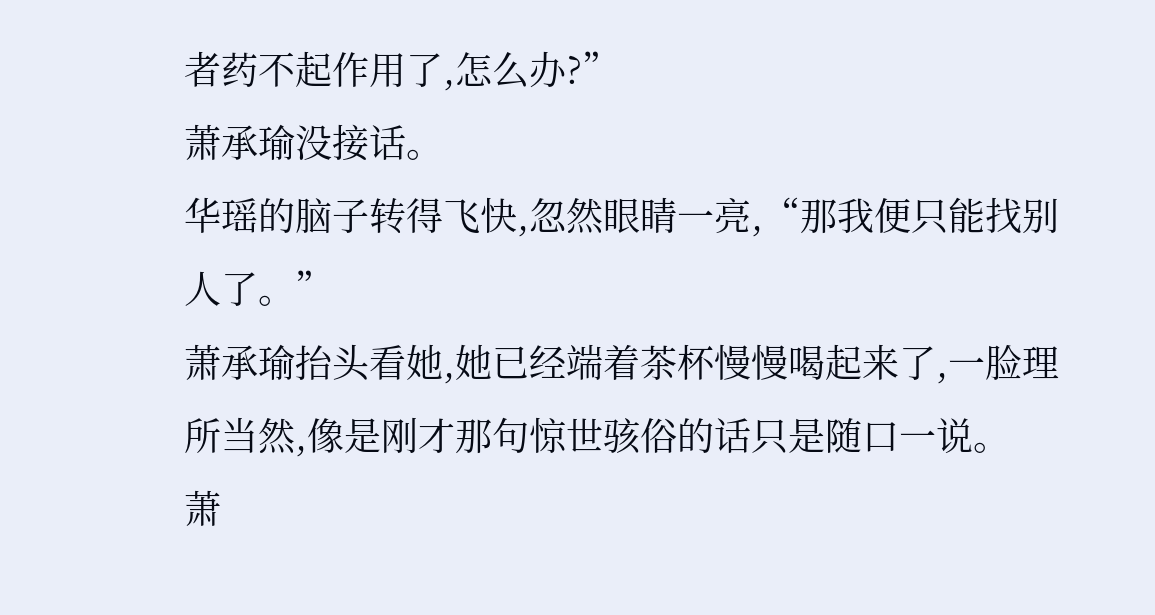者药不起作用了,怎么办?”
萧承瑜没接话。
华瑶的脑子转得飞快,忽然眼睛一亮,“那我便只能找别人了。”
萧承瑜抬头看她,她已经端着茶杯慢慢喝起来了,一脸理所当然,像是刚才那句惊世骇俗的话只是随口一说。
萧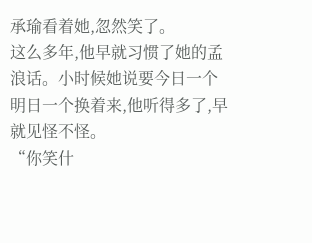承瑜看着她,忽然笑了。
这么多年,他早就习惯了她的孟浪话。小时候她说要今日一个明日一个换着来,他听得多了,早就见怪不怪。
“你笑什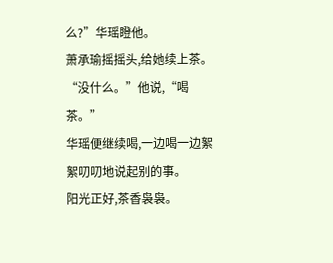么?”华瑶瞪他。
萧承瑜摇摇头,给她续上茶。
“没什么。”他说,“喝茶。”
华瑶便继续喝,一边喝一边絮絮叨叨地说起别的事。
阳光正好,茶香袅袅。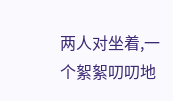两人对坐着,一个絮絮叨叨地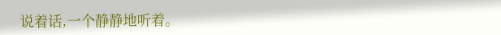说着话,一个静静地听着。